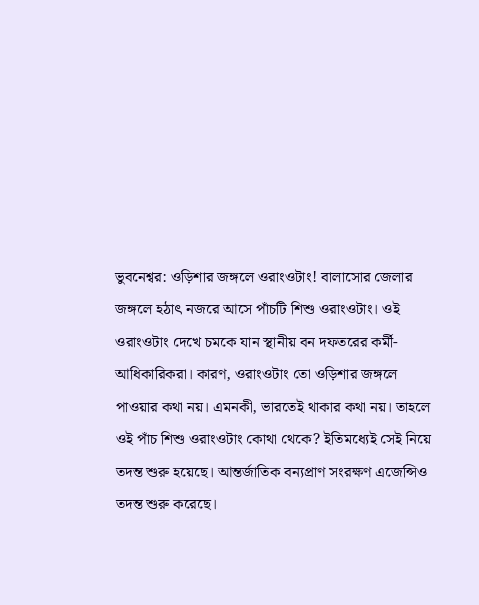ভুবনেশ্বর: ওড়িশার জঙ্গলে ওরাংওটাং! বালাসোর জেলার জঙ্গলে হঠাৎ নজরে আসে পাঁচটি শিশু ওরাংওটাং। ওই ওরাংওটাং দেখে চমকে যান স্থানীয় বন দফতরের কর্মী-আধিকারিকরা। কারণ, ওরাংওটাং তো ওড়িশার জঙ্গলে পাওয়ার কথা নয়। এমনকী, ভারতেই থাকার কথা নয়। তাহলে ওই পাঁচ শিশু ওরাংওটাং কোথা থেকে? ইতিমধ্যেই সেই নিয়ে তদন্ত শুরু হয়েছে। আন্তর্জাতিক বন্যপ্রাণ সংরক্ষণ এজেন্সিও তদন্ত শুরু করেছে।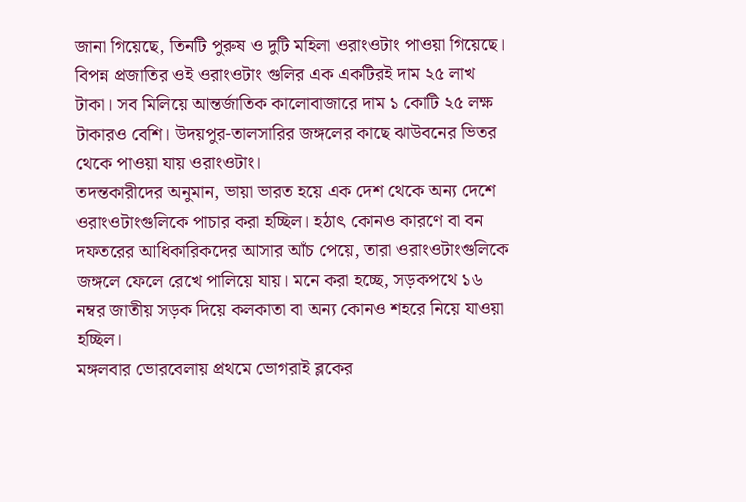জানা গিয়েছে, তিনটি পুরুষ ও দুটি মহিলা ওরাংওটাং পাওয়া গিয়েছে। বিপন্ন প্রজাতির ওই ওরাংওটাং গুলির এক একটিরই দাম ২৫ লাখ টাকা। সব মিলিয়ে আন্তর্জাতিক কালোবাজারে দাম ১ কোটি ২৫ লক্ষ টাকারও বেশি। উদয়পুর-তালসারির জঙ্গলের কাছে ঝাউবনের ভিতর থেকে পাওয়া যায় ওরাংওটাং।
তদন্তকারীদের অনুমান, ভায়া ভারত হয়ে এক দেশ থেকে অন্য দেশে ওরাংওটাংগুলিকে পাচার করা হচ্ছিল। হঠাৎ কোনও কারণে বা বন দফতরের আধিকারিকদের আসার আঁচ পেয়ে, তারা ওরাংওটাংগুলিকে জঙ্গলে ফেলে রেখে পালিয়ে যায়। মনে করা হচ্ছে, সড়কপথে ১৬ নম্বর জাতীয় সড়ক দিয়ে কলকাতা বা অন্য কোনও শহরে নিয়ে যাওয়া হচ্ছিল।
মঙ্গলবার ভোরবেলায় প্রথমে ভোগরাই ব্লকের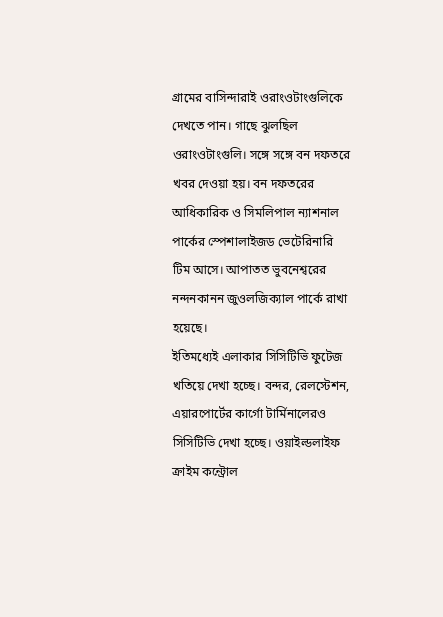গ্রামের বাসিন্দারাই ওরাংওটাংগুলিকে দেখতে পান। গাছে ঝুলছিল ওরাংওটাংগুলি। সঙ্গে সঙ্গে বন দফতরে খবর দেওয়া হয়। বন দফতরের আধিকারিক ও সিমলিপাল ন্যাশনাল পার্কের স্পেশালাইজড ভেটেরিনারি টিম আসে। আপাতত ভুবনেশ্বরের নন্দনকানন জুওলজিক্যাল পার্কে রাখা হয়েছে।
ইতিমধ্যেই এলাকার সিসিটিভি ফুটেজ খতিয়ে দেখা হচ্ছে। বন্দর, রেলস্টেশন, এয়ারপোর্টের কার্গো টার্মিনালেরও সিসিটিভি দেখা হচ্ছে। ওয়াইল্ডলাইফ ক্রাইম কন্ট্রোল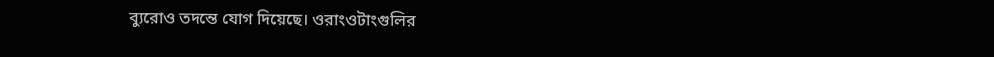ব্যুরোও তদন্তে যোগ দিয়েছে। ওরাংওটাংগুলির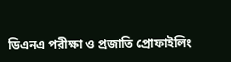ডিএনএ পরীক্ষা ও প্রজাতি প্রোফাইলিং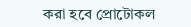করা হবে প্রোটোকল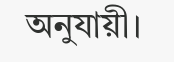অনুযায়ী।